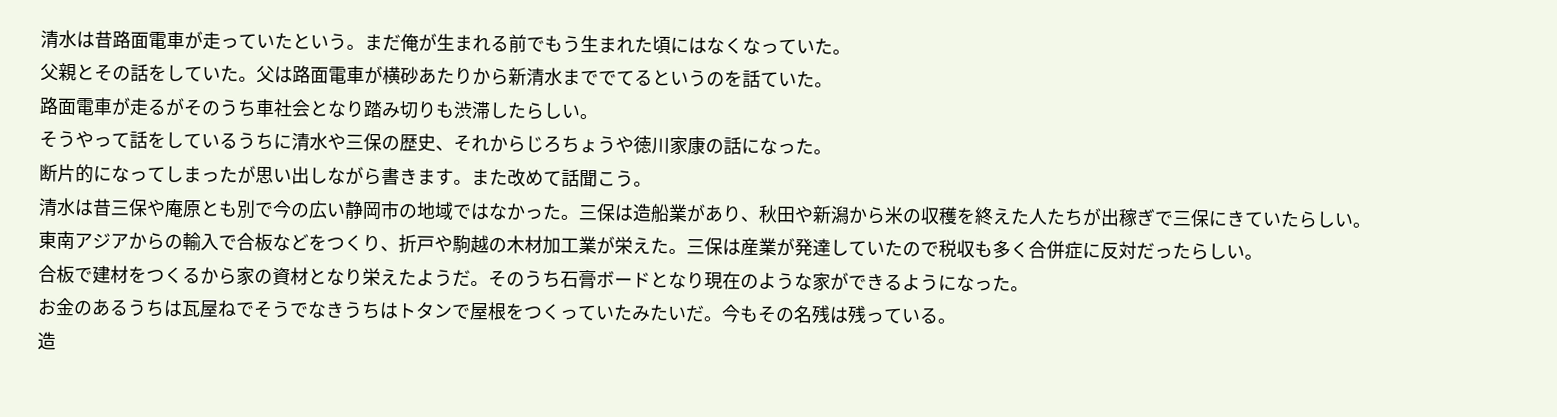清水は昔路面電車が走っていたという。まだ俺が生まれる前でもう生まれた頃にはなくなっていた。
父親とその話をしていた。父は路面電車が横砂あたりから新清水まででてるというのを話ていた。
路面電車が走るがそのうち車社会となり踏み切りも渋滞したらしい。
そうやって話をしているうちに清水や三保の歴史、それからじろちょうや徳川家康の話になった。
断片的になってしまったが思い出しながら書きます。また改めて話聞こう。
清水は昔三保や庵原とも別で今の広い静岡市の地域ではなかった。三保は造船業があり、秋田や新潟から米の収穫を終えた人たちが出稼ぎで三保にきていたらしい。
東南アジアからの輸入で合板などをつくり、折戸や駒越の木材加工業が栄えた。三保は産業が発達していたので税収も多く合併症に反対だったらしい。
合板で建材をつくるから家の資材となり栄えたようだ。そのうち石膏ボードとなり現在のような家ができるようになった。
お金のあるうちは瓦屋ねでそうでなきうちはトタンで屋根をつくっていたみたいだ。今もその名残は残っている。
造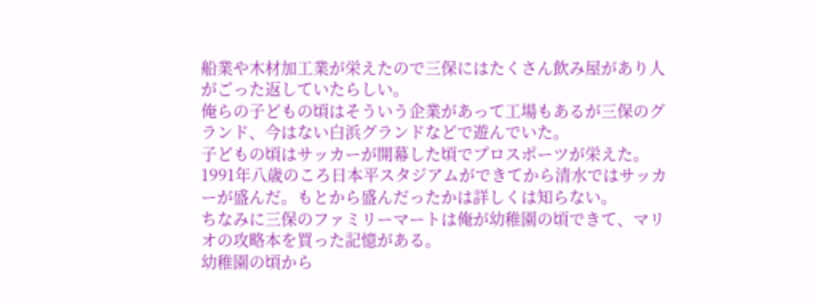船業や木材加工業が栄えたので三保にはたくさん飲み屋があり人がごった返していたらしい。
俺らの子どもの頃はそういう企業があって工場もあるが三保のグランド、今はない白浜グランドなどで遊んでいた。
子どもの頃はサッカーが開幕した頃でプロスポーツが栄えた。
1991年八歳のころ日本平スタジアムができてから清水ではサッカーが盛んだ。もとから盛んだったかは詳しくは知らない。
ちなみに三保のファミリーマートは俺が幼稚園の頃できて、マリオの攻略本を買った記憶がある。
幼稚園の頃から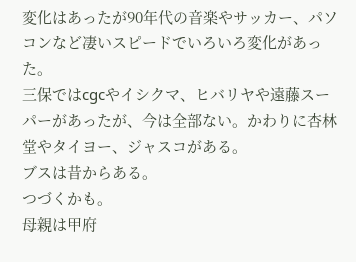変化はあったが90年代の音楽やサッカー、パソコンなど凄いスピードでいろいろ変化があった。
三保ではcgcやイシクマ、ヒバリヤや遠藤スーパーがあったが、今は全部ない。かわりに杏林堂やタイヨー、ジャスコがある。
ブスは昔からある。
つづくかも。
母親は甲府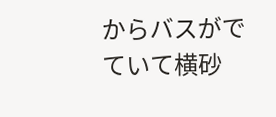からバスがでていて横砂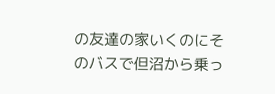の友達の家いくのにそのバスで但沼から乗っ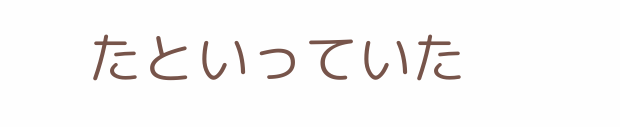たといっていた